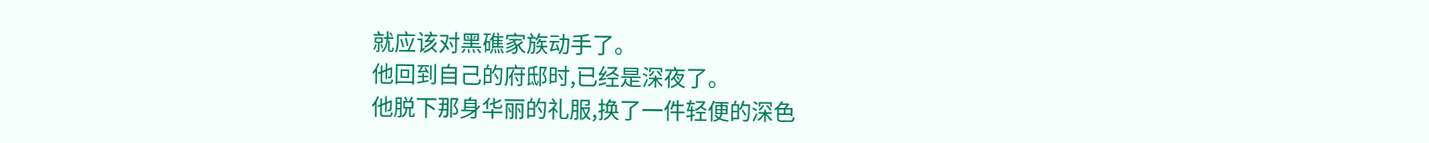就应该对黑礁家族动手了。
他回到自己的府邸时,已经是深夜了。
他脱下那身华丽的礼服,换了一件轻便的深色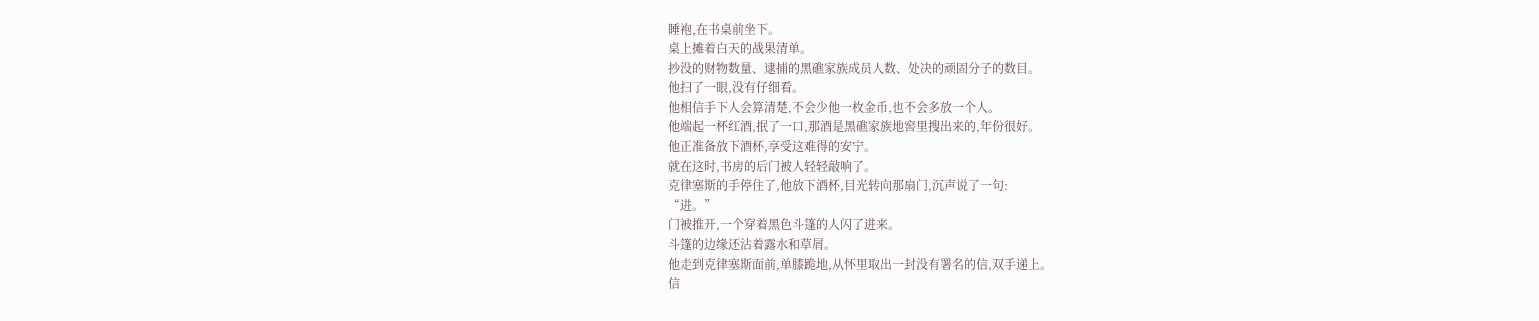睡袍,在书桌前坐下。
桌上摊着白天的战果清单。
抄没的财物数量、逮捕的黑礁家族成员人数、处决的顽固分子的数目。
他扫了一眼,没有仔细看。
他相信手下人会算清楚,不会少他一枚金币,也不会多放一个人。
他端起一杯红酒,抿了一口,那酒是黑礁家族地窖里搜出来的,年份很好。
他正准备放下酒杯,享受这难得的安宁。
就在这时,书房的后门被人轻轻敲响了。
克律塞斯的手停住了,他放下酒杯,目光转向那扇门,沉声说了一句:
“进。”
门被推开,一个穿着黑色斗篷的人闪了进来。
斗篷的边缘还沾着露水和草屑。
他走到克律塞斯面前,单膝跪地,从怀里取出一封没有署名的信,双手递上。
信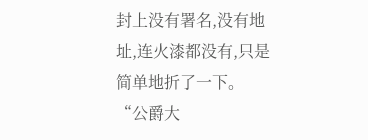封上没有署名,没有地址,连火漆都没有,只是简单地折了一下。
“公爵大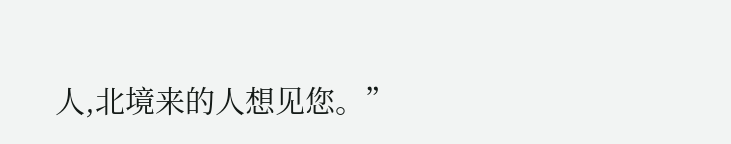人,北境来的人想见您。”